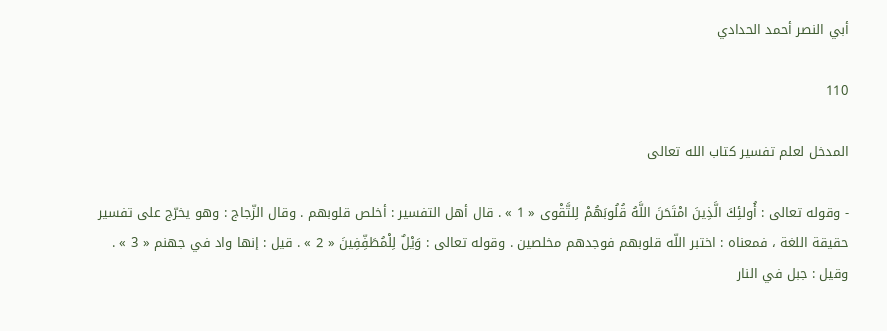أبي النصر أحمد الحدادي

110

المدخل لعلم تفسير كتاب الله تعالى

- وقوله تعالى : أُولئِكَ الَّذِينَ امْتَحَنَ اللَّهُ قُلُوبَهُمْ لِلتَّقْوى « 1 » . قال أهل التفسير : أخلص قلوبهم . وقال الزّجاج : وهو يخرّج على تفسير حقيقة اللغة ، فمعناه : اختبر اللّه قلوبهم فوجدهم مخلصين . وقوله تعالى : وَيْلٌ لِلْمُطَفِّفِينَ « 2 » . قيل : إنها واد في جهنم « 3 » . وقيل : جبل في النار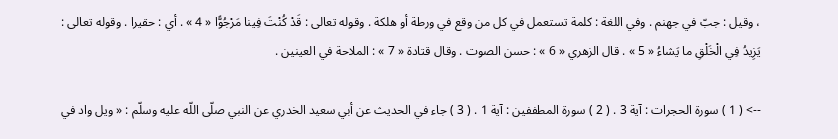، وقيل : جبّ في جهنم . وفي اللغة : كلمة تستعمل في كل من وقع في ورطة أو هلكة . وقوله تعالى : قَدْ كُنْتَ فِينا مَرْجُوًّا « 4 » . أي : حقيرا . وقوله تعالى : يَزِيدُ فِي الْخَلْقِ ما يَشاءُ « 5 » . قال الزهري « 6 » : حسن الصوت . وقال قتادة « 7 » : الملاحة في العينين .

--> ( 1 ) سورة الحجرات : آية 3 . ( 2 ) سورة المطففين : آية 1 . ( 3 ) جاء في الحديث عن أبي سعيد الخدري عن النبي صلّى اللّه عليه وسلّم : « ويل واد في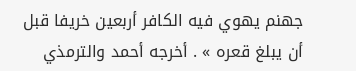جهنم يهوي فيه الكافر أربعين خريفا قبل أن يبلغ قعره » . أخرجه أحمد والترمذي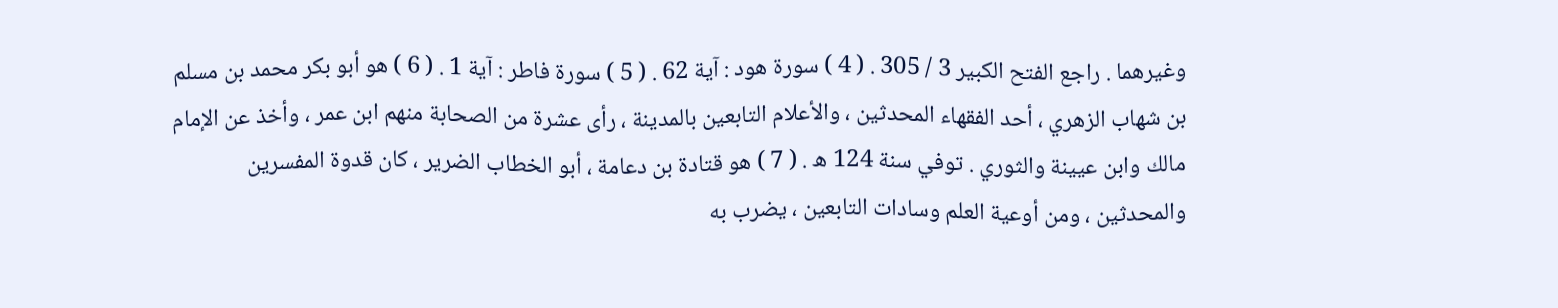وغيرهما . راجع الفتح الكبير 3 / 305 . ( 4 ) سورة هود : آية 62 . ( 5 ) سورة فاطر : آية 1 . ( 6 ) هو أبو بكر محمد بن مسلم بن شهاب الزهري ، أحد الفقهاء المحدثين ، والأعلام التابعين بالمدينة ، رأى عشرة من الصحابة منهم ابن عمر ، وأخذ عن الإمام مالك وابن عيينة والثوري . توفي سنة 124 ه . ( 7 ) هو قتادة بن دعامة ، أبو الخطاب الضرير ، كان قدوة المفسرين والمحدثين ، ومن أوعية العلم وسادات التابعين ، يضرب به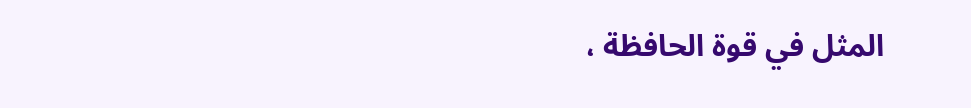المثل في قوة الحافظة ،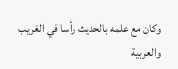وكان مع علمه بالحديث رأسا في الغريب والعربية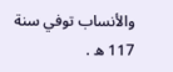والأنساب توفي سنة 117 ه .